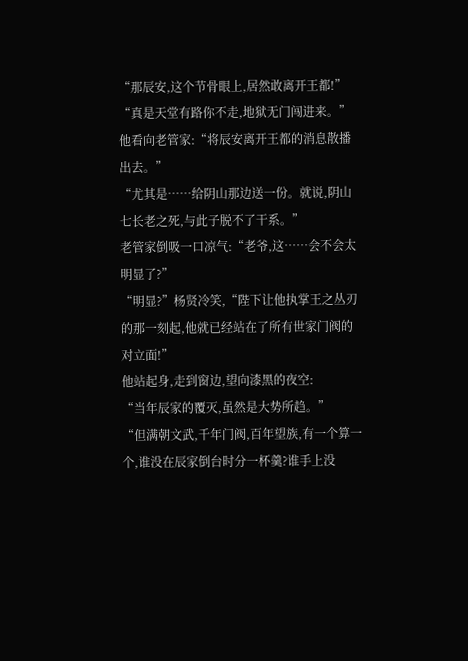“那辰安,这个节骨眼上,居然敢离开王都!”
“真是天堂有路你不走,地狱无门闯进来。”
他看向老管家:“将辰安离开王都的消息散播出去。”
“尤其是……给阴山那边送一份。就说,阴山七长老之死,与此子脱不了干系。”
老管家倒吸一口凉气:“老爷,这……会不会太明显了?”
“明显?”杨贤冷笑,“陛下让他执掌王之丛刃的那一刻起,他就已经站在了所有世家门阀的对立面!”
他站起身,走到窗边,望向漆黑的夜空:
“当年辰家的覆灭,虽然是大势所趋。”
“但满朝文武,千年门阀,百年望族,有一个算一个,谁没在辰家倒台时分一杯羹?谁手上没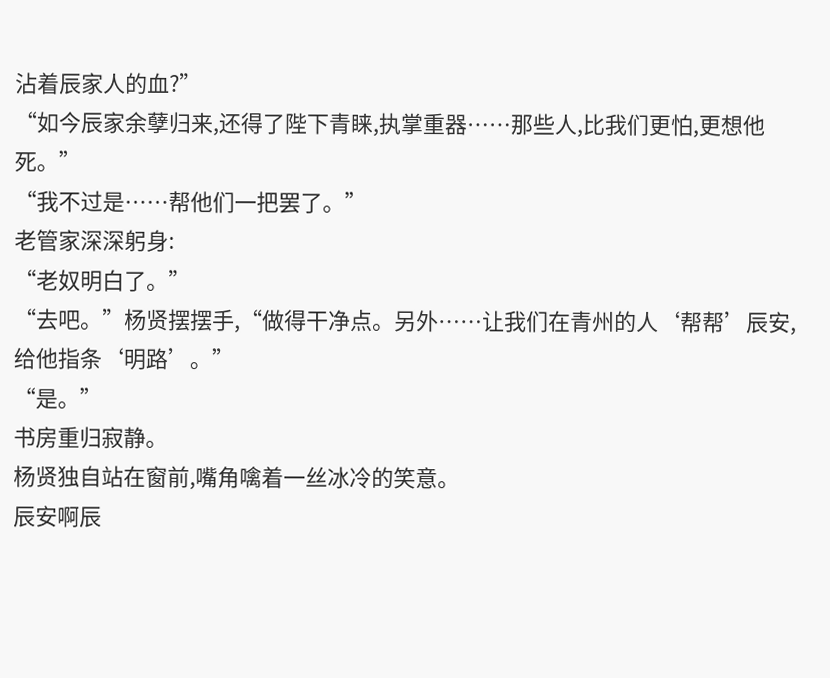沾着辰家人的血?”
“如今辰家余孽归来,还得了陛下青睐,执掌重器……那些人,比我们更怕,更想他死。”
“我不过是……帮他们一把罢了。”
老管家深深躬身:
“老奴明白了。”
“去吧。”杨贤摆摆手,“做得干净点。另外……让我们在青州的人‘帮帮’辰安,给他指条‘明路’。”
“是。”
书房重归寂静。
杨贤独自站在窗前,嘴角噙着一丝冰冷的笑意。
辰安啊辰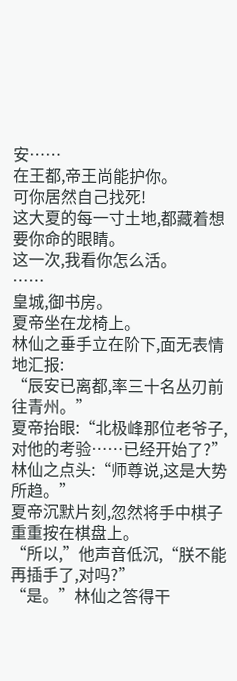安……
在王都,帝王尚能护你。
可你居然自己找死!
这大夏的每一寸土地,都藏着想要你命的眼睛。
这一次,我看你怎么活。
……
皇城,御书房。
夏帝坐在龙椅上。
林仙之垂手立在阶下,面无表情地汇报:
“辰安已离都,率三十名丛刃前往青州。”
夏帝抬眼:“北极峰那位老爷子,对他的考验……已经开始了?”
林仙之点头:“师尊说,这是大势所趋。”
夏帝沉默片刻,忽然将手中棋子重重按在棋盘上。
“所以,”他声音低沉,“朕不能再插手了,对吗?”
“是。”林仙之答得干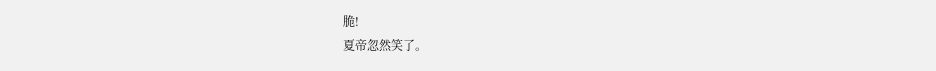脆!
夏帝忽然笑了。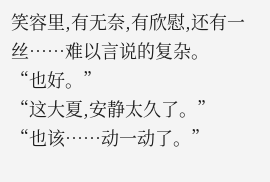笑容里,有无奈,有欣慰,还有一丝……难以言说的复杂。
“也好。”
“这大夏,安静太久了。”
“也该……动一动了。”